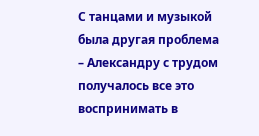С танцами и музыкой была другая проблема – Александру с трудом получалось все это воспринимать в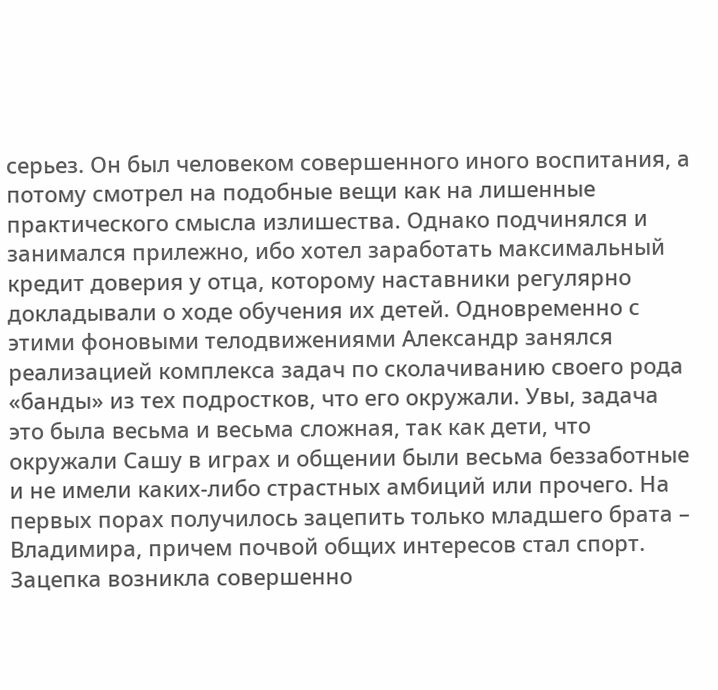серьез. Он был человеком совершенного иного воспитания, а потому смотрел на подобные вещи как на лишенные практического смысла излишества. Однако подчинялся и занимался прилежно, ибо хотел заработать максимальный кредит доверия у отца, которому наставники регулярно докладывали о ходе обучения их детей. Одновременно с этими фоновыми телодвижениями Александр занялся реализацией комплекса задач по сколачиванию своего рода «банды» из тех подростков, что его окружали. Увы, задача это была весьма и весьма сложная, так как дети, что окружали Сашу в играх и общении были весьма беззаботные и не имели каких-либо страстных амбиций или прочего. На первых порах получилось зацепить только младшего брата – Владимира, причем почвой общих интересов стал спорт. Зацепка возникла совершенно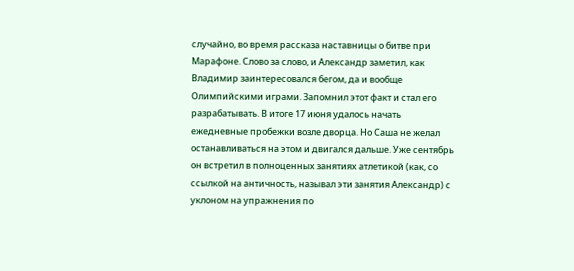случайно, во время рассказа наставницы о битве при Марафоне. Слово за слово, и Александр заметил, как Владимир заинтересовался бегом, да и вообще Олимпийскими играми. Запомнил этот факт и стал его разрабатывать. В итоге 17 июня удалось начать ежедневные пробежки возле дворца. Но Саша не желал останавливаться на этом и двигался дальше. Уже сентябрь он встретил в полноценных занятиях атлетикой (как, со ссылкой на античность, называл эти занятия Александр) с уклоном на упражнения по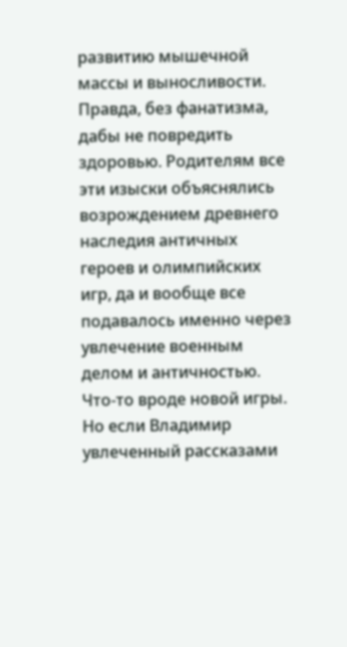развитию мышечной массы и выносливости. Правда, без фанатизма, дабы не повредить здоровью. Родителям все эти изыски объяснялись возрождением древнего наследия античных героев и олимпийских игр, да и вообще все подавалось именно через увлечение военным делом и античностью. Что-то вроде новой игры. Но если Владимир увлеченный рассказами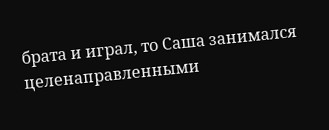брата и играл, то Саша занимался целенаправленными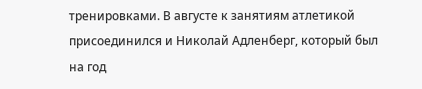тренировками. В августе к занятиям атлетикой присоединился и Николай Адленберг, который был на год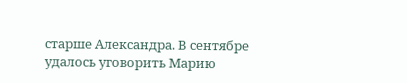старше Александра. В сентябре удалось уговорить Марию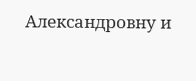Александровну и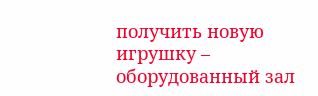получить новую игрушку – оборудованный зал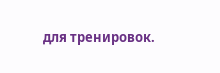для тренировок.